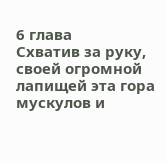6 глава
Схватив за руку, своей огромной лапищей эта гора мускулов и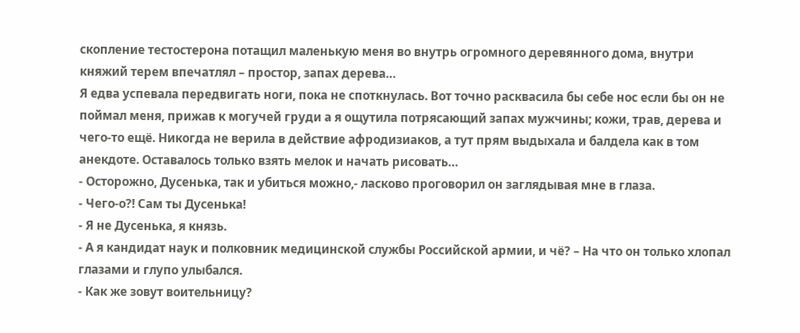скопление тестостерона потащил маленькую меня во внутрь огромного деревянного дома, внутри княжий терем впечатлял – простор, запах дерева…
Я едва успевала передвигать ноги, пока не споткнулась. Вот точно расквасила бы себе нос если бы он не поймал меня, прижав к могучей груди а я ощутила потрясающий запах мужчины; кожи, трав, дерева и чего-то ещё. Никогда не верила в действие афродизиаков, а тут прям выдыхала и балдела как в том анекдоте. Оставалось только взять мелок и начать рисовать…
- Осторожно, Дусенька, так и убиться можно,- ласково проговорил он заглядывая мне в глаза.
- Чего-о?! Сам ты Дусенька!
- Я не Дусенька, я князь.
- А я кандидат наук и полковник медицинской службы Российской армии, и чё? – На что он только хлопал глазами и глупо улыбался.
- Как же зовут воительницу?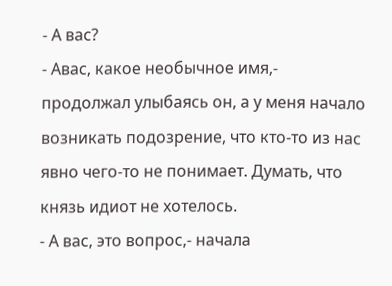- А вас?
- Авас, какое необычное имя,- продолжал улыбаясь он, а у меня начало возникать подозрение, что кто-то из нас явно чего-то не понимает. Думать, что князь идиот не хотелось.
- А вас, это вопрос,- начала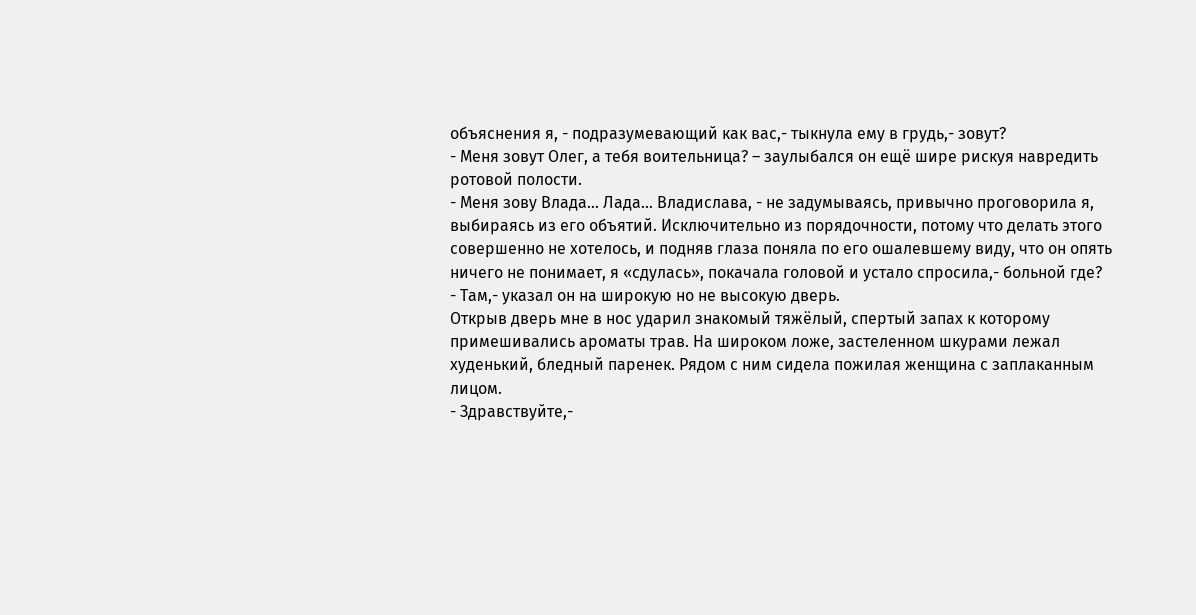объяснения я, - подразумевающий как вас,- тыкнула ему в грудь,- зовут?
- Меня зовут Олег, а тебя воительница? – заулыбался он ещё шире рискуя навредить ротовой полости.
- Меня зову Влада... Лада... Владислава, - не задумываясь, привычно проговорила я, выбираясь из его объятий. Исключительно из порядочности, потому что делать этого совершенно не хотелось, и подняв глаза поняла по его ошалевшему виду, что он опять ничего не понимает, я «сдулась», покачала головой и устало спросила,- больной где?
- Там,- указал он на широкую но не высокую дверь.
Открыв дверь мне в нос ударил знакомый тяжёлый, спертый запах к которому примешивались ароматы трав. На широком ложе, застеленном шкурами лежал худенький, бледный паренек. Рядом с ним сидела пожилая женщина с заплаканным лицом.
- Здравствуйте,-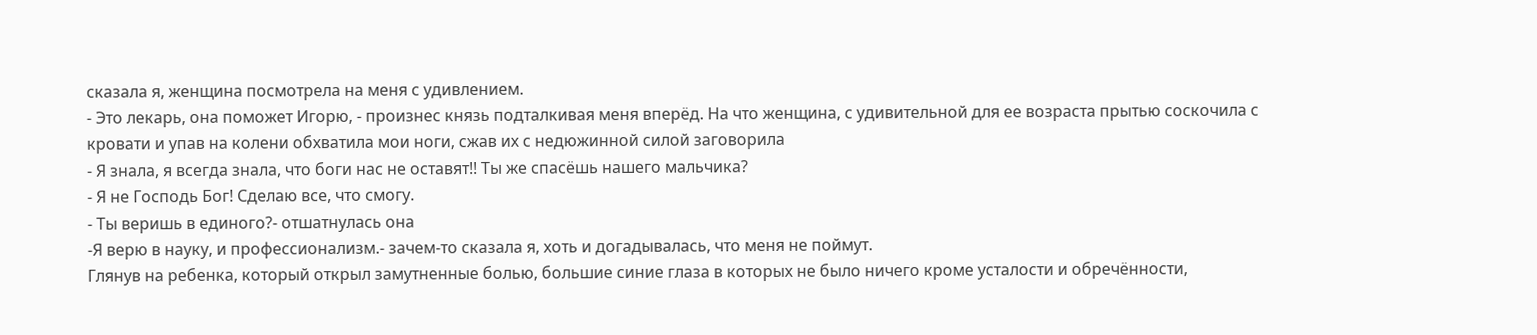сказала я, женщина посмотрела на меня с удивлением.
- Это лекарь, она поможет Игорю, - произнес князь подталкивая меня вперёд. На что женщина, с удивительной для ее возраста прытью соскочила с кровати и упав на колени обхватила мои ноги, сжав их с недюжинной силой заговорила
- Я знала, я всегда знала, что боги нас не оставят!! Ты же спасёшь нашего мальчика?
- Я не Господь Бог! Сделаю все, что смогу.
- Ты веришь в единого?- отшатнулась она
-Я верю в науку, и профессионализм.- зачем-то сказала я, хоть и догадывалась, что меня не поймут.
Глянув на ребенка, который открыл замутненные болью, большие синие глаза в которых не было ничего кроме усталости и обречённости,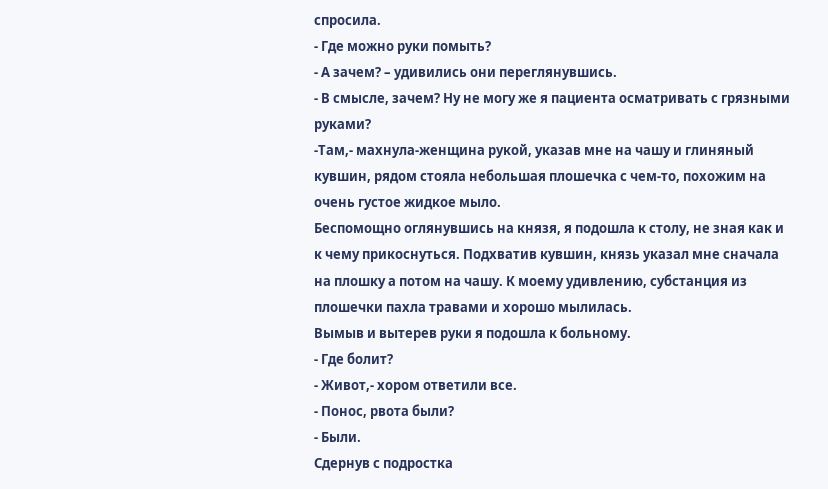спросила.
- Где можно руки помыть?
- А зачем? – удивились они переглянувшись.
- В смысле, зачем? Ну не могу же я пациента осматривать с грязными руками?
-Там,- махнула-женщина рукой, указав мне на чашу и глиняный кувшин, рядом стояла небольшая плошечка с чем-то, похожим на очень густое жидкое мыло.
Беспомощно оглянувшись на князя, я подошла к столу, не зная как и к чему прикоснуться. Подхватив кувшин, князь указал мне сначала на плошку а потом на чашу. К моему удивлению, субстанция из плошечки пахла травами и хорошо мылилась.
Вымыв и вытерев руки я подошла к больному.
- Где болит?
- Живот,- хором ответили все.
- Понос, рвота были?
- Были.
Сдернув с подростка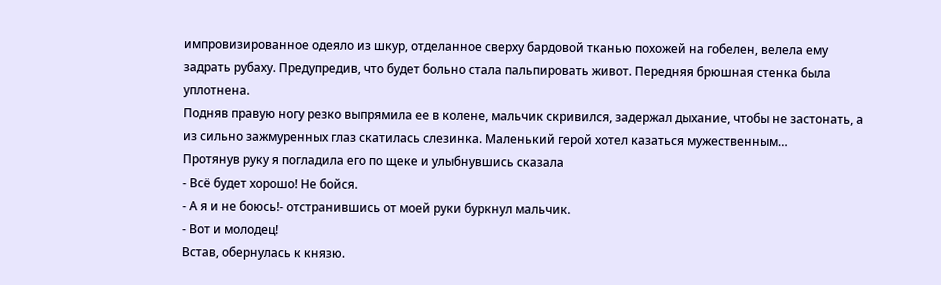импровизированное одеяло из шкур, отделанное сверху бардовой тканью похожей на гобелен, велела ему задрать рубаху. Предупредив, что будет больно стала пальпировать живот. Передняя брюшная стенка была уплотнена.
Подняв правую ногу резко выпрямила ее в колене, мальчик скривился, задержал дыхание, чтобы не застонать, а из сильно зажмуренных глаз скатилась слезинка. Маленький герой хотел казаться мужественным…
Протянув руку я погладила его по щеке и улыбнувшись сказала
- Всё будет хорошо! Не бойся.
- А я и не боюсь!- отстранившись от моей руки буркнул мальчик.
- Вот и молодец!
Встав, обернулась к князю.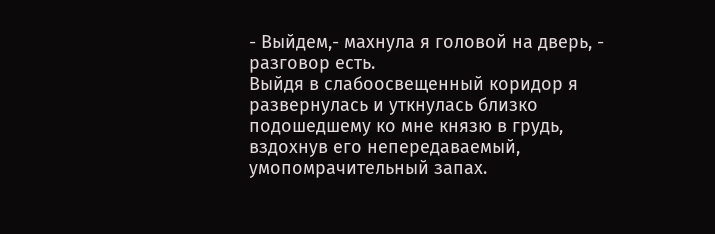- Выйдем,- махнула я головой на дверь, - разговор есть.
Выйдя в слабоосвещенный коридор я развернулась и уткнулась близко подошедшему ко мне князю в грудь, вздохнув его непередаваемый, умопомрачительный запах.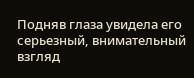Подняв глаза увидела его серьезный, внимательный взгляд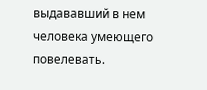выдававший в нем человека умеющего повелевать.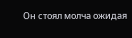Он стоял молча ожидая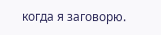когда я заговорю.